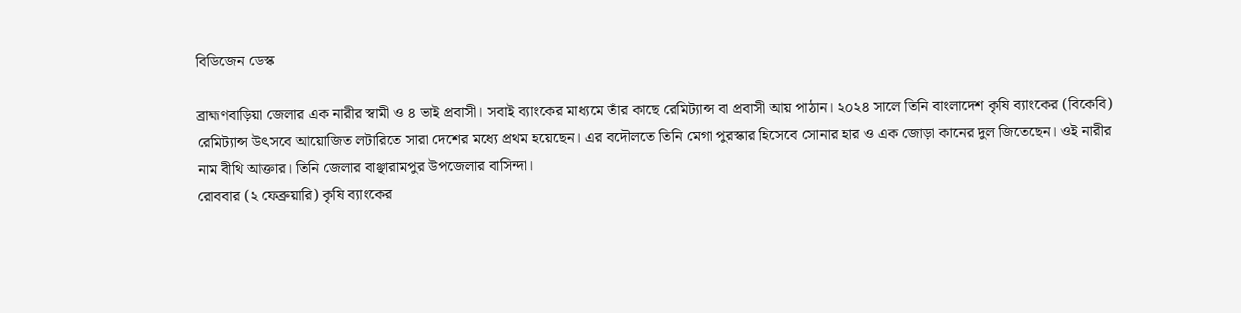বিডিজেন ডেস্ক

ব্রাহ্মণবাড়িয়া জেলার এক নারীর স্বামী ও ৪ ভাই প্রবাসী। সবাই ব্যাংকের মাধ্যমে তাঁর কাছে রেমিট্যান্স বা প্রবাসী আয় পাঠান। ২০২৪ সালে তিনি বাংলাদেশ কৃষি ব্যাংকের (বিকেবি) রেমিট্যান্স উৎসবে আয়োজিত লটারিতে সারা দেশের মধ্যে প্রথম হয়েছেন। এর বদৌলতে তিনি মেগা পুরস্কার হিসেবে সোনার হার ও এক জোড়া কানের দুল জিতেছেন। ওই নারীর নাম বীথি আক্তার। তিনি জেলার বাঞ্ছারামপুর উপজেলার বাসিন্দা।
রোববার (২ ফেব্রুয়ারি) কৃষি ব্যাংকের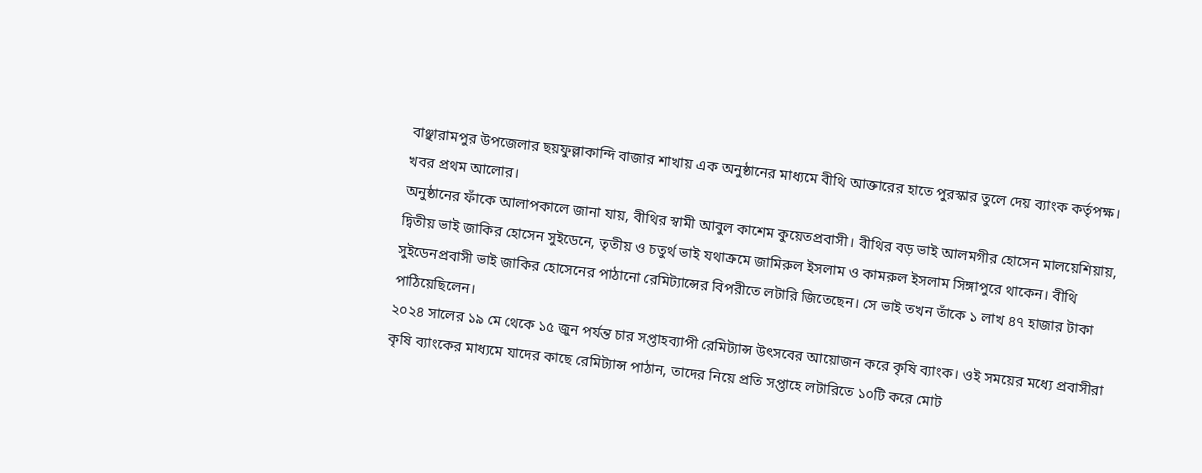বাঞ্ছারামপুর উপজেলার ছয়ফুল্লাকান্দি বাজার শাখায় এক অনুষ্ঠানের মাধ্যমে বীথি আক্তারের হাতে পুরস্কার তুলে দেয় ব্যাংক কর্তৃপক্ষ।
খবর প্রথম আলোর।
অনুষ্ঠানের ফাঁকে আলাপকালে জানা যায়, বীথির স্বামী আবুল কাশেম কুয়েতপ্রবাসী। বীথির বড় ভাই আলমগীর হোসেন মালয়েশিয়ায়, দ্বিতীয় ভাই জাকির হোসেন সুইডেনে, তৃতীয় ও চতুর্থ ভাই যথাক্রমে জামিরুল ইসলাম ও কামরুল ইসলাম সিঙ্গাপুরে থাকেন। বীথি সুইডেনপ্রবাসী ভাই জাকির হোসেনের পাঠানো রেমিট্যান্সের বিপরীতে লটারি জিতেছেন। সে ভাই তখন তাঁকে ১ লাখ ৪৭ হাজার টাকা পাঠিয়েছিলেন।
২০২৪ সালের ১৯ মে থেকে ১৫ জুন পর্যন্ত চার সপ্তাহব্যাপী রেমিট্যান্স উৎসবের আয়োজন করে কৃষি ব্যাংক। ওই সময়ের মধ্যে প্রবাসীরা কৃষি ব্যাংকের মাধ্যমে যাদের কাছে রেমিট্যান্স পাঠান, তাদের নিয়ে প্রতি সপ্তাহে লটারিতে ১০টি করে মোট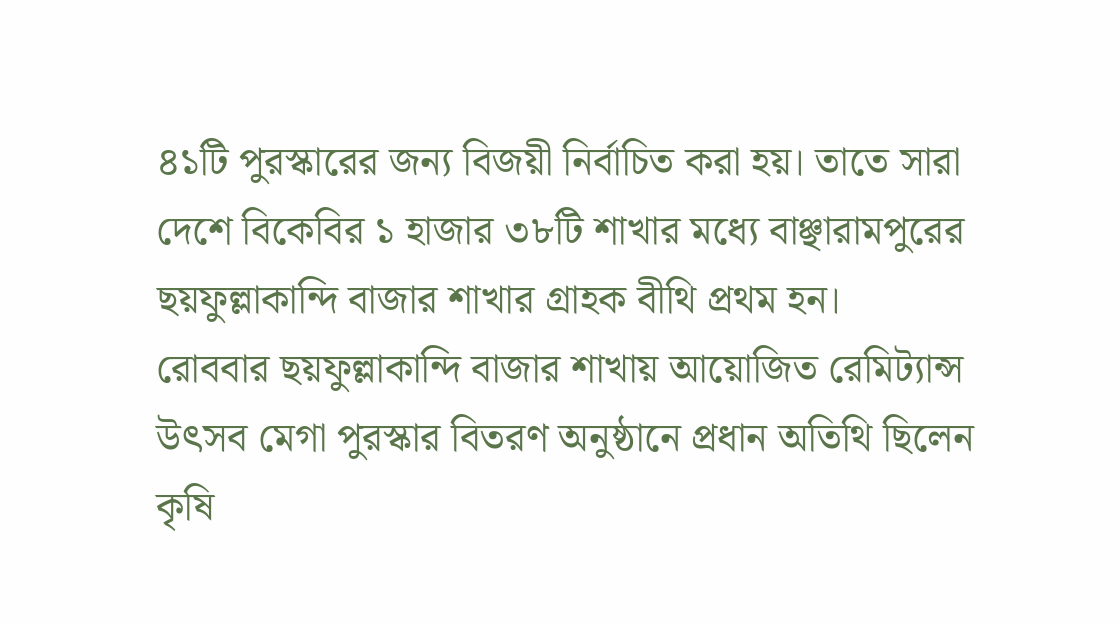৪১টি পুরস্কারের জন্য বিজয়ী নির্বাচিত করা হয়। তাতে সারা দেশে বিকেবির ১ হাজার ৩৮টি শাখার মধ্যে বাঞ্ছারামপুরের ছয়ফুল্লাকান্দি বাজার শাখার গ্রাহক বীথি প্রথম হন।
রোববার ছয়ফুল্লাকান্দি বাজার শাখায় আয়োজিত রেমিট্যান্স উৎসব মেগা পুরস্কার বিতরণ অনুষ্ঠানে প্রধান অতিথি ছিলেন কৃষি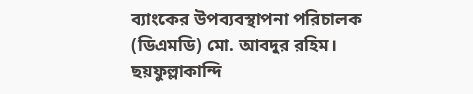ব্যাংকের উপব্যবস্থাপনা পরিচালক (ডিএমডি) মো. আবদুর রহিম।
ছয়ফুল্লাকান্দি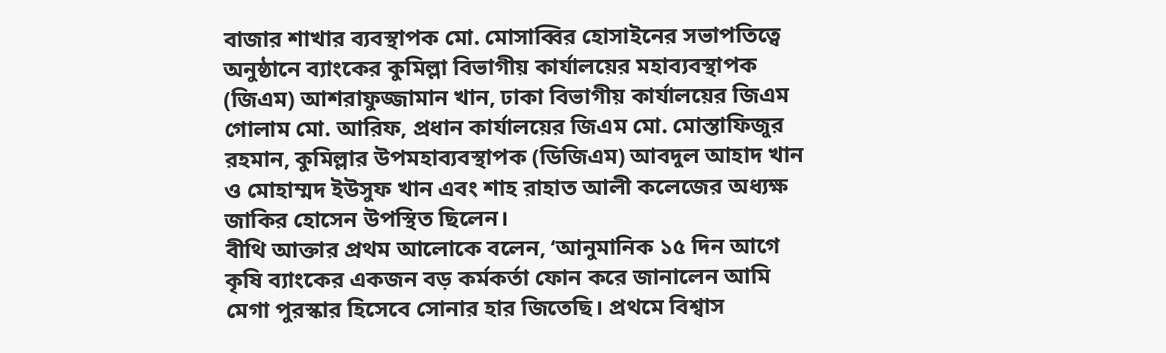বাজার শাখার ব্যবস্থাপক মো. মোসাব্বির হোসাইনের সভাপতিত্বে অনুষ্ঠানে ব্যাংকের কুমিল্লা বিভাগীয় কার্যালয়ের মহাব্যবস্থাপক (জিএম) আশরাফুজ্জামান খান, ঢাকা বিভাগীয় কার্যালয়ের জিএম গোলাম মো. আরিফ, প্রধান কার্যালয়ের জিএম মো. মোস্তাফিজুর রহমান, কুমিল্লার উপমহাব্যবস্থাপক (ডিজিএম) আবদুল আহাদ খান ও মোহাম্মদ ইউসুফ খান এবং শাহ রাহাত আলী কলেজের অধ্যক্ষ জাকির হোসেন উপস্থিত ছিলেন।
বীথি আক্তার প্রথম আলোকে বলেন, ‘আনুমানিক ১৫ দিন আগে কৃষি ব্যাংকের একজন বড় কর্মকর্তা ফোন করে জানালেন আমি মেগা পুরস্কার হিসেবে সোনার হার জিতেছি। প্রথমে বিশ্বাস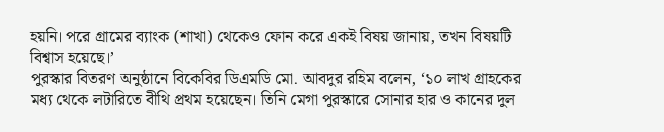হয়নি। পরে গ্রামের ব্যাংক (শাখা) থেকেও ফোন করে একই বিষয় জানায়, তখন বিষয়টি বিশ্বাস হয়েছে।’
পুরস্কার বিতরণ অনুষ্ঠানে বিকেবির ডিএমডি মো. আবদুর রহিম বলেন, ‘১০ লাখ গ্রাহকের মধ্য থেকে লটারিতে বীথি প্রথম হয়েছেন। তিনি মেগা পুরস্কারে সোনার হার ও কানের দুল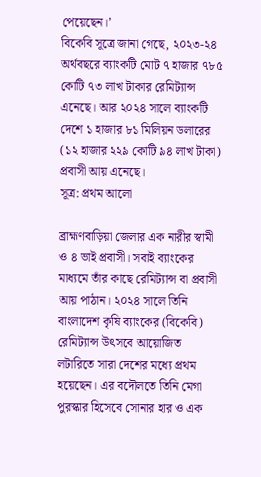পেয়েছেন।’
বিকেবি সূত্রে জানা গেছে, ২০২৩-২৪ অর্থবছরে ব্যাংকটি মোট ৭ হাজার ৭৮৫ কোটি ৭৩ লাখ টাকার রেমিট্যান্স এনেছে। আর ২০২৪ সালে ব্যাংকটি দেশে ১ হাজার ৮১ মিলিয়ন ডলারের (১২ হাজার ২২৯ কোটি ৯৪ লাখ টাকা) প্রবাসী আয় এনেছে।
সূত্র: প্রথম আলো

ব্রাহ্মণবাড়িয়া জেলার এক নারীর স্বামী ও ৪ ভাই প্রবাসী। সবাই ব্যাংকের মাধ্যমে তাঁর কাছে রেমিট্যান্স বা প্রবাসী আয় পাঠান। ২০২৪ সালে তিনি বাংলাদেশ কৃষি ব্যাংকের (বিকেবি) রেমিট্যান্স উৎসবে আয়োজিত লটারিতে সারা দেশের মধ্যে প্রথম হয়েছেন। এর বদৌলতে তিনি মেগা পুরস্কার হিসেবে সোনার হার ও এক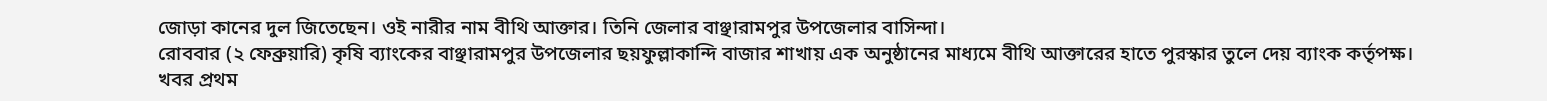জোড়া কানের দুল জিতেছেন। ওই নারীর নাম বীথি আক্তার। তিনি জেলার বাঞ্ছারামপুর উপজেলার বাসিন্দা।
রোববার (২ ফেব্রুয়ারি) কৃষি ব্যাংকের বাঞ্ছারামপুর উপজেলার ছয়ফুল্লাকান্দি বাজার শাখায় এক অনুষ্ঠানের মাধ্যমে বীথি আক্তারের হাতে পুরস্কার তুলে দেয় ব্যাংক কর্তৃপক্ষ।
খবর প্রথম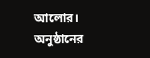আলোর।
অনুষ্ঠানের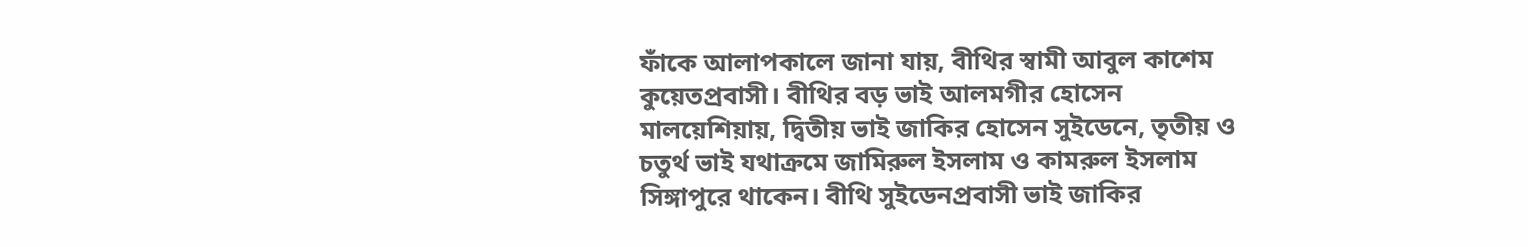ফাঁকে আলাপকালে জানা যায়, বীথির স্বামী আবুল কাশেম কুয়েতপ্রবাসী। বীথির বড় ভাই আলমগীর হোসেন মালয়েশিয়ায়, দ্বিতীয় ভাই জাকির হোসেন সুইডেনে, তৃতীয় ও চতুর্থ ভাই যথাক্রমে জামিরুল ইসলাম ও কামরুল ইসলাম সিঙ্গাপুরে থাকেন। বীথি সুইডেনপ্রবাসী ভাই জাকির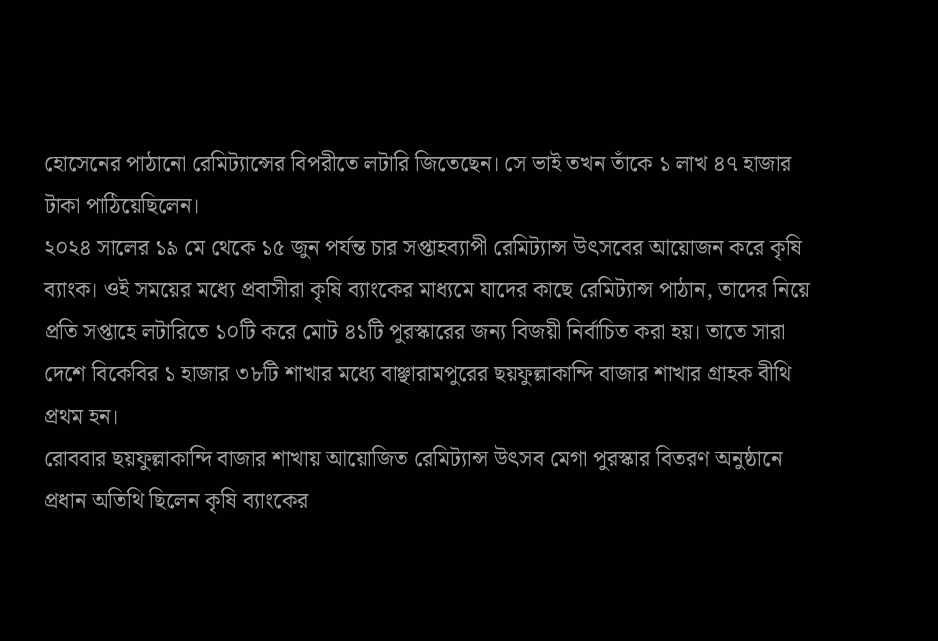হোসেনের পাঠানো রেমিট্যান্সের বিপরীতে লটারি জিতেছেন। সে ভাই তখন তাঁকে ১ লাখ ৪৭ হাজার টাকা পাঠিয়েছিলেন।
২০২৪ সালের ১৯ মে থেকে ১৫ জুন পর্যন্ত চার সপ্তাহব্যাপী রেমিট্যান্স উৎসবের আয়োজন করে কৃষি ব্যাংক। ওই সময়ের মধ্যে প্রবাসীরা কৃষি ব্যাংকের মাধ্যমে যাদের কাছে রেমিট্যান্স পাঠান, তাদের নিয়ে প্রতি সপ্তাহে লটারিতে ১০টি করে মোট ৪১টি পুরস্কারের জন্য বিজয়ী নির্বাচিত করা হয়। তাতে সারা দেশে বিকেবির ১ হাজার ৩৮টি শাখার মধ্যে বাঞ্ছারামপুরের ছয়ফুল্লাকান্দি বাজার শাখার গ্রাহক বীথি প্রথম হন।
রোববার ছয়ফুল্লাকান্দি বাজার শাখায় আয়োজিত রেমিট্যান্স উৎসব মেগা পুরস্কার বিতরণ অনুষ্ঠানে প্রধান অতিথি ছিলেন কৃষি ব্যাংকের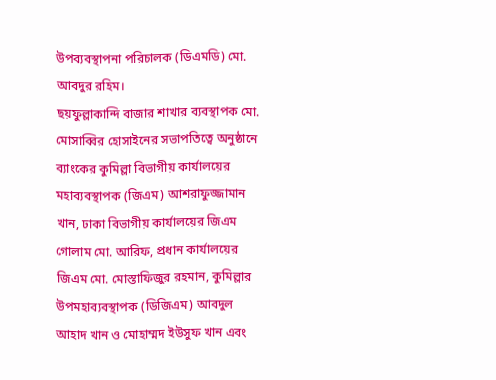উপব্যবস্থাপনা পরিচালক (ডিএমডি) মো. আবদুর রহিম।
ছয়ফুল্লাকান্দি বাজার শাখার ব্যবস্থাপক মো. মোসাব্বির হোসাইনের সভাপতিত্বে অনুষ্ঠানে ব্যাংকের কুমিল্লা বিভাগীয় কার্যালয়ের মহাব্যবস্থাপক (জিএম) আশরাফুজ্জামান খান, ঢাকা বিভাগীয় কার্যালয়ের জিএম গোলাম মো. আরিফ, প্রধান কার্যালয়ের জিএম মো. মোস্তাফিজুর রহমান, কুমিল্লার উপমহাব্যবস্থাপক (ডিজিএম) আবদুল আহাদ খান ও মোহাম্মদ ইউসুফ খান এবং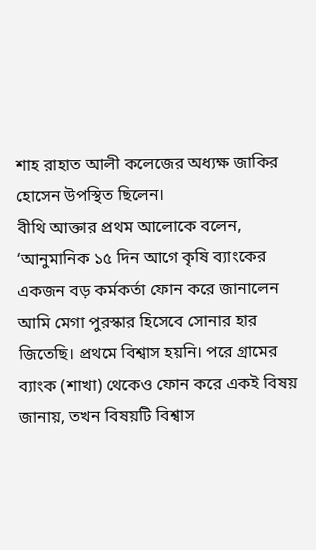শাহ রাহাত আলী কলেজের অধ্যক্ষ জাকির হোসেন উপস্থিত ছিলেন।
বীথি আক্তার প্রথম আলোকে বলেন, ‘আনুমানিক ১৫ দিন আগে কৃষি ব্যাংকের একজন বড় কর্মকর্তা ফোন করে জানালেন আমি মেগা পুরস্কার হিসেবে সোনার হার জিতেছি। প্রথমে বিশ্বাস হয়নি। পরে গ্রামের ব্যাংক (শাখা) থেকেও ফোন করে একই বিষয় জানায়, তখন বিষয়টি বিশ্বাস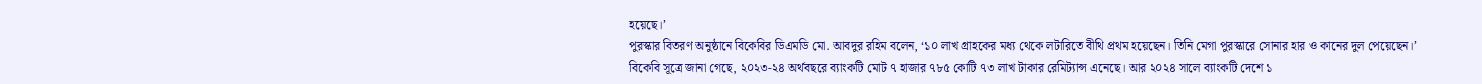হয়েছে।’
পুরস্কার বিতরণ অনুষ্ঠানে বিকেবির ডিএমডি মো. আবদুর রহিম বলেন, ‘১০ লাখ গ্রাহকের মধ্য থেকে লটারিতে বীথি প্রথম হয়েছেন। তিনি মেগা পুরস্কারে সোনার হার ও কানের দুল পেয়েছেন।’
বিকেবি সূত্রে জানা গেছে, ২০২৩-২৪ অর্থবছরে ব্যাংকটি মোট ৭ হাজার ৭৮৫ কোটি ৭৩ লাখ টাকার রেমিট্যান্স এনেছে। আর ২০২৪ সালে ব্যাংকটি দেশে ১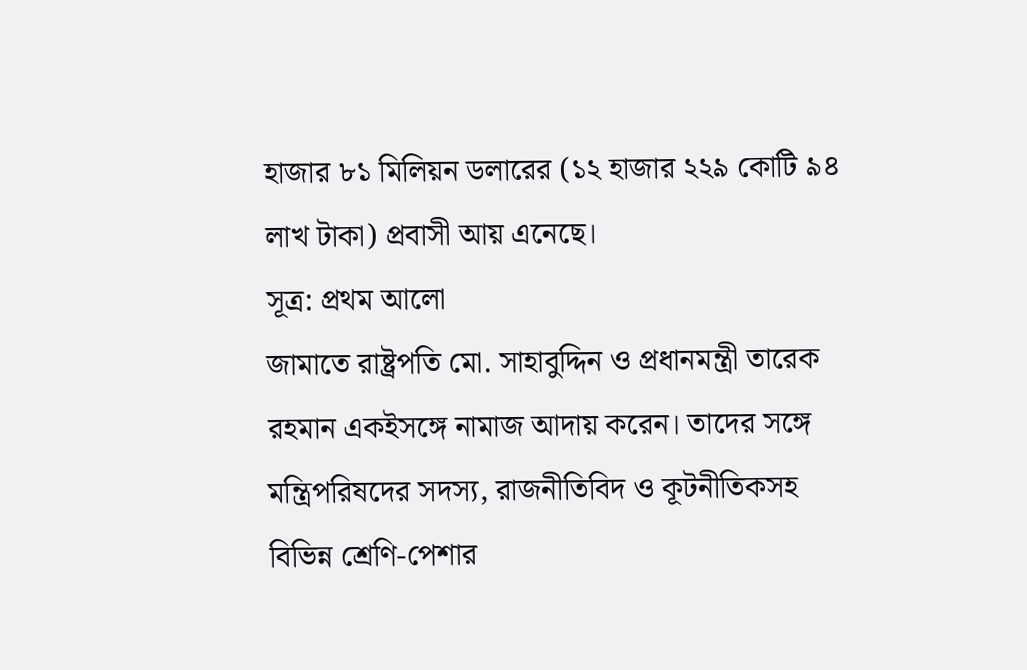হাজার ৮১ মিলিয়ন ডলারের (১২ হাজার ২২৯ কোটি ৯৪ লাখ টাকা) প্রবাসী আয় এনেছে।
সূত্র: প্রথম আলো
জামাতে রাষ্ট্রপতি মো. সাহাবুদ্দিন ও প্রধানমন্ত্রী তারেক রহমান একইসঙ্গে নামাজ আদায় করেন। তাদের সঙ্গে মন্ত্রিপরিষদের সদস্য, রাজনীতিবিদ ও কূটনীতিকসহ বিভিন্ন শ্রেণি-পেশার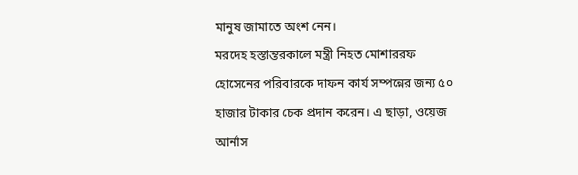মানুষ জামাতে অংশ নেন।
মরদেহ হস্তান্তরকালে মন্ত্রী নিহত মোশাররফ হোসেনের পরিবারকে দাফন কার্য সম্পন্নের জন্য ৫০ হাজার টাকার চেক প্রদান করেন। এ ছাড়া, ওয়েজ আর্নাস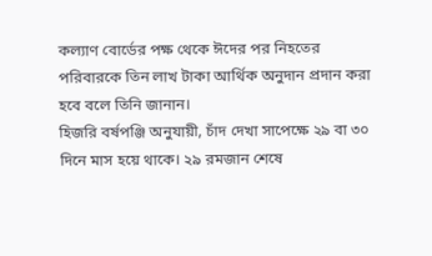কল্যাণ বোর্ডের পক্ষ থেকে ঈদের পর নিহতের পরিবারকে তিন লাখ টাকা আর্থিক অনুদান প্রদান করা হবে বলে তিনি জানান।
হিজরি বর্ষপঞ্জি অনুযায়ী, চাঁদ দেখা সাপেক্ষে ২৯ বা ৩০ দিনে মাস হয়ে থাকে। ২৯ রমজান শেষে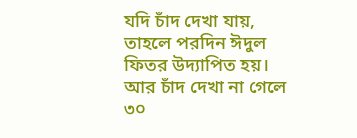যদি চাঁদ দেখা যায়, তাহলে পরদিন ঈদুল ফিতর উদ্যাপিত হয়। আর চাঁদ দেখা না গেলে ৩০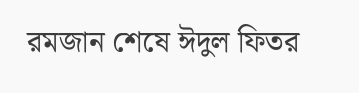রমজান শেষে ঈদুল ফিতর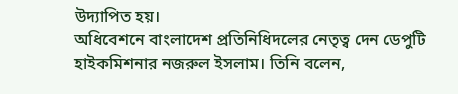উদ্যাপিত হয়।
অধিবেশনে বাংলাদেশ প্রতিনিধিদলের নেতৃত্ব দেন ডেপুটি হাইকমিশনার নজরুল ইসলাম। তিনি বলেন,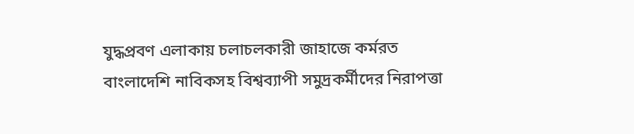যুদ্ধপ্রবণ এলাকায় চলাচলকারী জাহাজে কর্মরত বাংলাদেশি নাবিকসহ বিশ্বব্যাপী সমুদ্রকর্মীদের নিরাপত্তা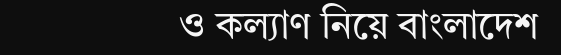ও কল্যাণ নিয়ে বাংলাদেশ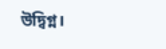উদ্বিগ্ন।